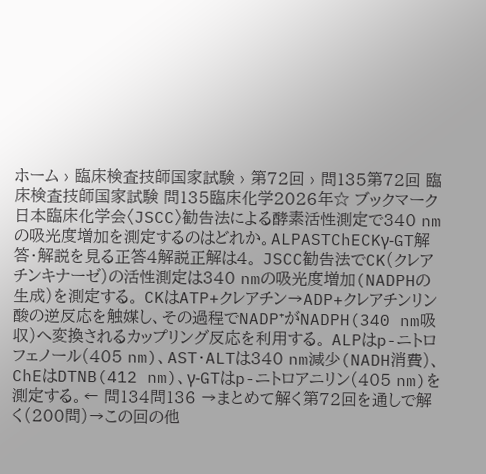ホーム › 臨床検査技師国家試験 › 第72回 › 問135第72回 臨床検査技師国家試験 問135臨床化学2026年☆ ブックマーク日本臨床化学会〈JSCC〉勧告法による酵素活性測定で340 nmの吸光度増加を測定するのはどれか。ALPASTChECKγ‑GT解答・解説を見る正答4解説正解は4。 JSCC勧告法でCK(クレアチンキナーゼ)の活性測定は340 nmの吸光度増加(NADPHの生成)を測定する。 CKはATP+クレアチン→ADP+クレアチンリン酸の逆反応を触媒し、その過程でNADP⁺がNADPH(340 nm吸収)へ変換されるカップリング反応を利用する。 ALPはp-ニトロフェノール(405 nm)、AST・ALTは340 nm減少(NADH消費)、ChEはDTNB(412 nm)、γ-GTはp-ニトロアニリン(405 nm)を測定する。← 問134問136 →まとめて解く第72回を通しで解く(200問)→この回の他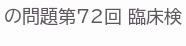の問題第72回 臨床検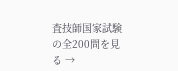査技師国家試験 の全200問を見る →